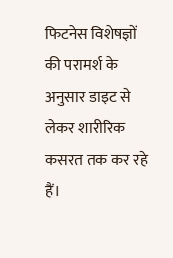फिटनेस विशेषज्ञों की परामर्श के अनुसार डाइट से लेकर शारीरिक कसरत तक कर रहे हैं।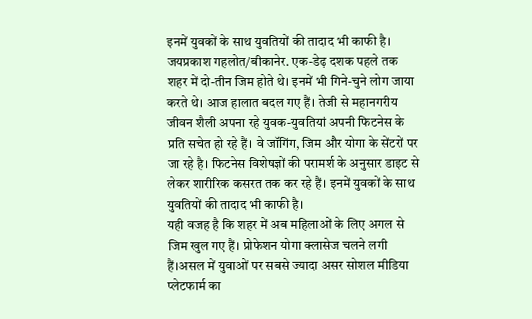इनमें युवकों के साथ युवतियों की तादाद भी काफी है।
जयप्रकाश गहलोत/बीकानेर. एक-डेढ़ दशक पहले तक शहर में दो-तीन जिम होते थे। इनमें भी गिने-चुने लोग जाया करते थे। आज हालात बदल गए हैं। तेजी से महानगरीय जीवन शैली अपना रहे युवक-युवतियां अपनी फिटनेस के प्रति सचेत हो रहे हैं। वे जॉगिंग, जिम और योगा के सेंटरों पर जा रहे है। फिटनेस विशेषज्ञों की परामर्श के अनुसार डाइट से लेकर शारीरिक कसरत तक कर रहे हैं। इनमें युवकों के साथ युवतियों की तादाद भी काफी है।
यही वजह है कि शहर में अब महिलाओं के लिए अगल से जिम खुल गए हैं। प्रोफेशन योगा क्लासेज चलने लगी हैं।असल में युवाओं पर सबसे ज्यादा असर सोशल मीडिया प्लेटफार्म का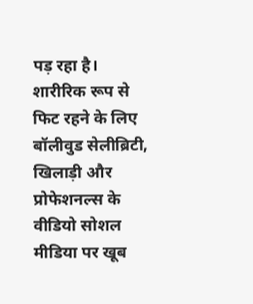पड़ रहा है। शारीरिक रूप से फिट रहने के लिए बॉलीवुड सेलीब्रिटी, खिलाड़ी और प्रोफेशनल्स के वीडियो सोशल मीडिया पर खूब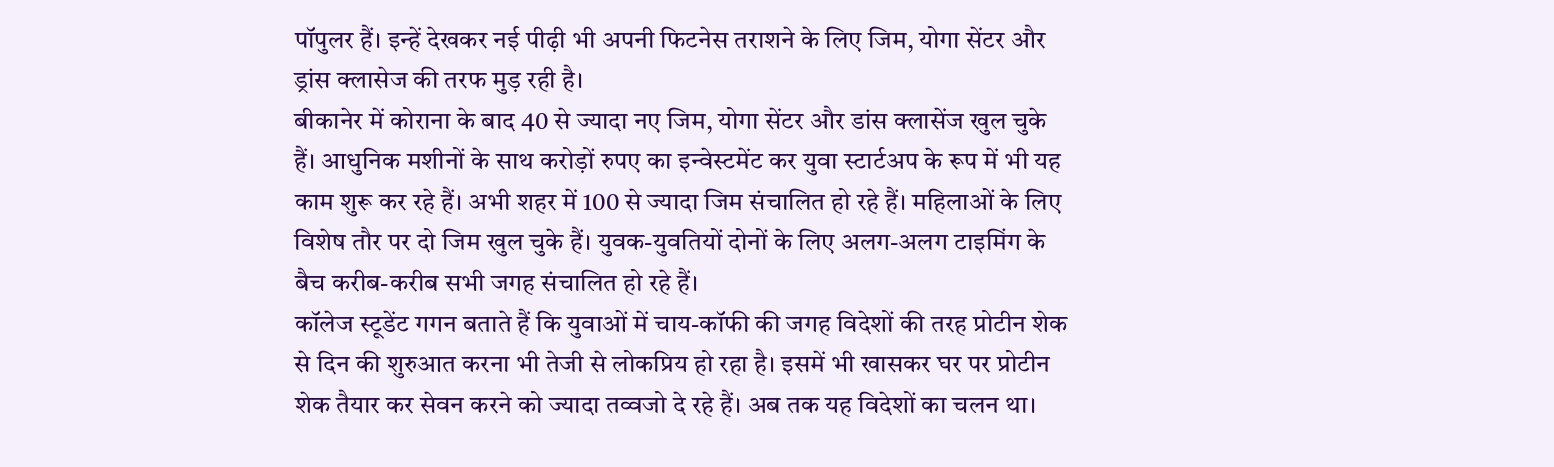पॉपुलर हैं। इन्हें देखकर नई पीढ़ी भी अपनी फिटनेस तराशने के लिए जिम, योगा सेंटर और ड्रांस क्लासेज की तरफ मुड़ रही है।
बीकानेर में कोराना के बाद 40 से ज्यादा नए जिम, योगा सेंटर और डांस क्लासेंज खुल चुके हैं। आधुनिक मशीनों के साथ करोड़ों रुपए का इन्वेस्टमेंट कर युवा स्टार्टअप के रूप में भी यह काम शुरू कर रहे हैं। अभी शहर में 100 से ज्यादा जिम संचालित हो रहे हैं। महिलाओं के लिए विशेष तौर पर दो जिम खुल चुके हैं। युवक-युवतियों दोनों के लिए अलग-अलग टाइमिंग के बैच करीब-करीब सभी जगह संचालित हो रहे हैं।
कॉलेज स्टूडेंट गगन बताते हैं कि युवाओं में चाय-कॉफी की जगह विदेशों की तरह प्रोटीन शेक से दिन की शुरुआत करना भी तेजी से लोकप्रिय हो रहा है। इसमें भी खासकर घर पर प्रोटीन शेक तैयार कर सेवन करने को ज्यादा तव्वजो दे रहे हैं। अब तक यह विदेशों का चलन था।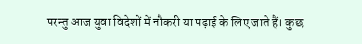परन्तु आज युवा विदेशों में नौकरी या पढ़ाई के लिए जाते हैं। कुछ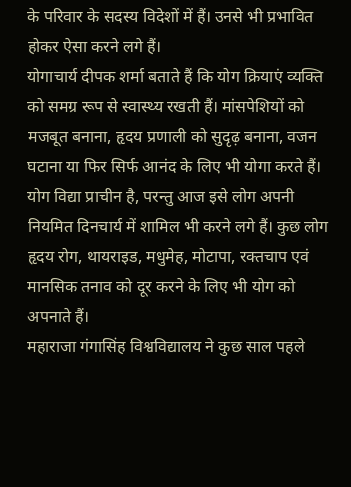के परिवार के सदस्य विदेशों में हैं। उनसे भी प्रभावित होकर ऐसा करने लगे हैं।
योगाचार्य दीपक शर्मा बताते हैं कि योग क्रियाएं व्यक्ति को समग्र रूप से स्वास्थ्य रखती हैं। मांसपेशियों को मजबूत बनाना, हृदय प्रणाली को सुदृढ़ बनाना, वजन घटाना या फिर सिर्फ आनंद के लिए भी योगा करते हैं। योग विद्या प्राचीन है, परन्तु आज इसे लोग अपनी नियमित दिनचार्य में शामिल भी करने लगे हैं। कुछ लोग हृदय रोग, थायराइड, मधुमेह, मोटापा, रक्तचाप एवं मानसिक तनाव को दूर करने के लिए भी योग को अपनाते हैं।
महाराजा गंगासिंह विश्वविद्यालय ने कुछ साल पहले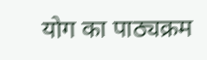योग का पाठ्यक्रम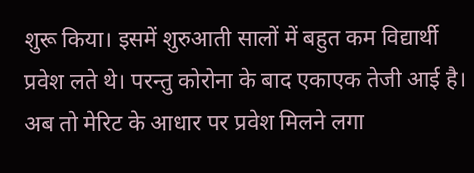शुरू किया। इसमें शुरुआती सालों में बहुत कम विद्यार्थी प्रवेश लते थे। परन्तु कोरोना के बाद एकाएक तेजी आई है। अब तो मेरिट के आधार पर प्रवेश मिलने लगा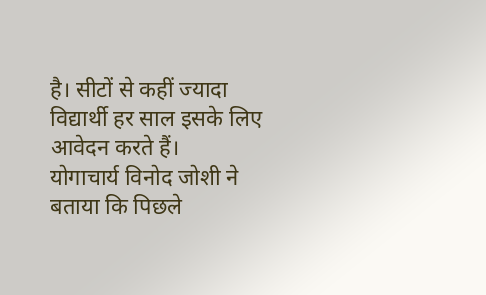है। सीटों से कहीं ज्यादा विद्यार्थी हर साल इसके लिए आवेदन करते हैं।
योगाचार्य विनोद जोशी ने बताया कि पिछले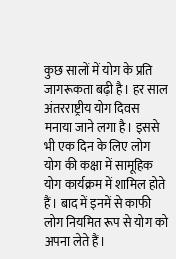कुछ सालों में योग के प्रति जागरूकता बढ़ी है। हर साल अंतरराष्ट्रीय योग दिवस मनाया जाने लगा है। इससे भी एक दिन के लिए लोग योग की कक्षा में सामूहिक योग कार्यक्रम में शामिल होते हैं। बाद में इनमें से काफी लोग नियमित रूप से योग को अपना लेते हैं।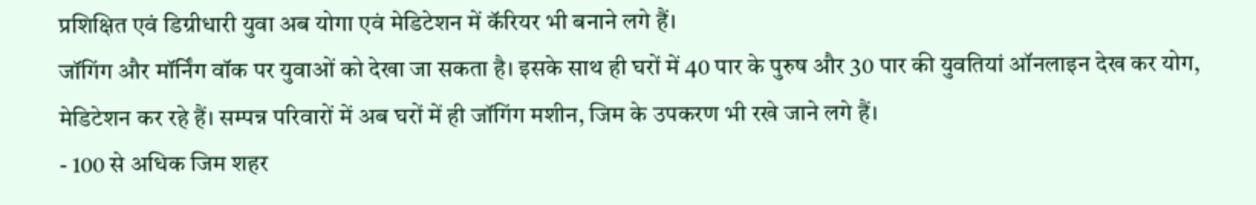प्रशिक्षित एवं डिग्रीधारी युवा अब योगा एवं मेडिटेशन में कॅरियर भी बनाने लगे हैं।
जॉगिंग और मॉर्निंग वॉक पर युवाओं को देखा जा सकता है। इसके साथ ही घरों में 40 पार के पुरुष और 30 पार की युवतियां ऑनलाइन देख कर योग, मेडिटेशन कर रहे हैं। सम्पन्न परिवारों में अब घरों में ही जॉगिंग मशीन, जिम के उपकरण भी रखे जाने लगे हैं।
- 100 से अधिक जिम शहर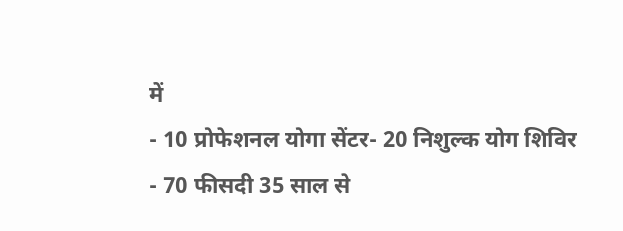में
- 10 प्रोफेशनल योगा सेंटर- 20 निशुल्क योग शिविर
- 70 फीसदी 35 साल से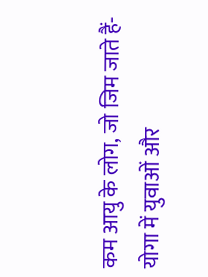कम आयु के लोग, जो जिम जाते हैं- योगा में युवाओं और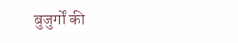बुजुर्गों की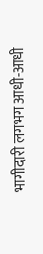भागीदारी लगभग आधी-आधी